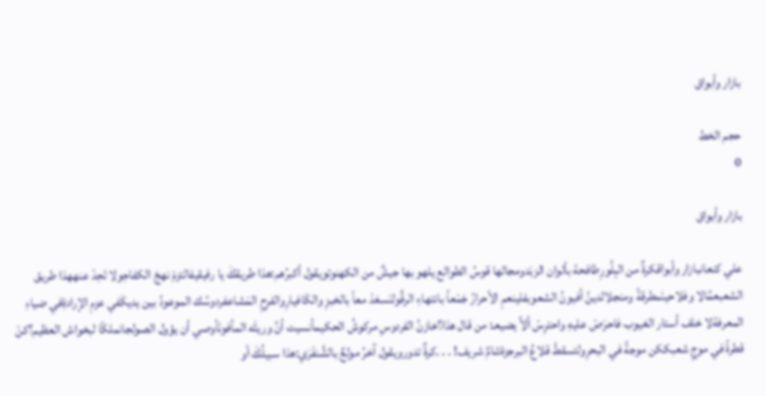بازار وأبواق

حجم الخط
0

بازار وأبواق

علي كنعانبازار وأبواقكرةٌ من البِلَّورِطافحة بألوان الزبَدومجالها قوسُ الطوالع يلهو بها جيشٌ من الكهنوتويقول أكبرُهم:هذا طريقكَ يا رفيقيفالتزمْ نهجَ الكفاحِولا تَحِدْ عنههذا طريق الشعبعمَّالا وفلاحينَمطرقةً ومنجلالدينُ أفيونُ الشعوبفلينعمِ الأحرارُ جَمْعاً بانتهاءِ الرقِّولنَسعَدْ معاً بالخبزِ والكَافيارِوالفرحِ المَشاعفردوسُك الموعودُ بين يديكَفي عزمِ الإرادةِفي ضياءِ المعرفةلا خلف أستار الغيوب فاحرَصْ عليهِ واحترِسْ ألاَّ يضيعـ: من قال هذا؟خازنُ الفردوسِ مركوشُ الحكيمأنسيت أنَّ وريثَه المأفونَأوصي أن يؤول الصولجانملكًا لبخواش العظيم؟كنْ قطرةً في موجِ شعبككن موجةً في البحرِولتسقطْ قلاعُ البرجزةشامٌ شريف! . . .كرةٌ تدورويقول آخرُ مولعٌ بالشَّنفَرَي:هذا سبيلُكَ أو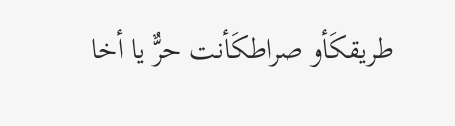طريقكَأو صراطكَأنت حرٌّ يا أخا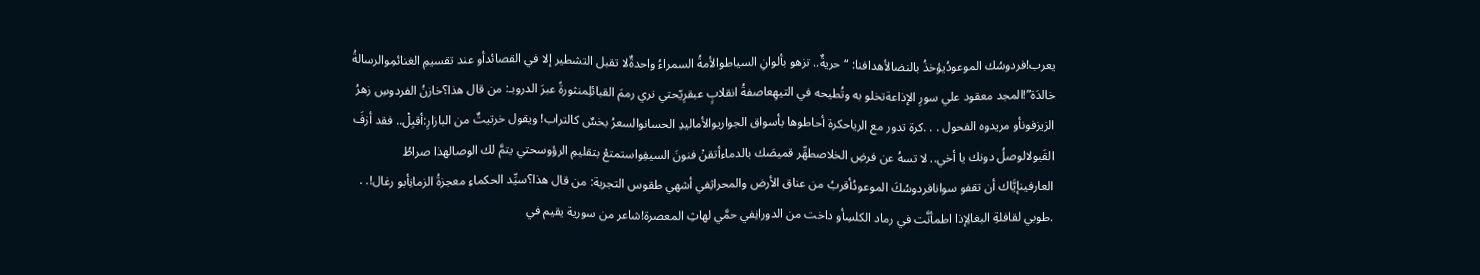يعرب!فردوسُك الموعودُيؤخذُ بالنضالأهدافنا: “حريةٌ.. تزهو بألوانِ السياطوالأمةُ السمراءُ واحدةٌلا تقبل التشطير إلا في القصائدأو عند تقسيمِ الغنائمِوالرسالةُ خالدَة”!المجد معقود علي سورِ الإذاعةتخلو به وتُطيحه في التيهِعاصفةُ انقلابٍ عبقرِيّحتي نري رممَ القبائلِمنثورةً عبرَ الدروبـ: من قال هذا؟خازنُ الفردوسِ زهرُ الزيزفونأو مريدوه الفحول . . .كرة تدور مع الرياحكرة أحاطوها بأسواق الجواريوالأماليدِ الحسانوالسعرُ بخسٌ كالتراب! ويقول خرتيتٌ من البازارِ:أقبِلْ.. فقد أزفَ القَبولالوصلُ دونك يا أخي.. لا تسهُ عن فرضِ الخلاصطهِّر قميصَك بالدماءأتقنْ فنونَ السيفِواستمتعْ بتقليمِ الرؤوسحتي يتمَّ لك الوصالهذا صراطُ العارفينإيَّاك أن تقفو سوانافردوسُكَ الموعودُأقربُ من عناق الأرض والمحراثِفي أشهي طقوس التجربة: من قال هذا؟سيِّد الحكماءِ معجزةُ الزمانِأبو رغال!. . .طوبي لقافلةِ البغالِإذا اطمأنَّت في رماد الكلسِأو داخت من الدورانِفي حمَّي لهاثِ المعصرة!شاعر من سورية يقيم في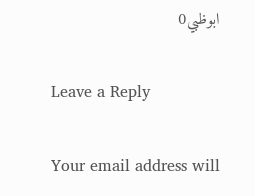ابوظبي0

Leave a Reply

Your email address will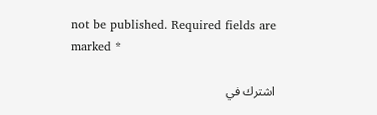not be published. Required fields are marked *

اشترك في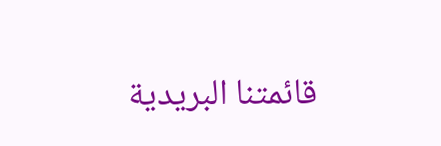قائمتنا البريدية